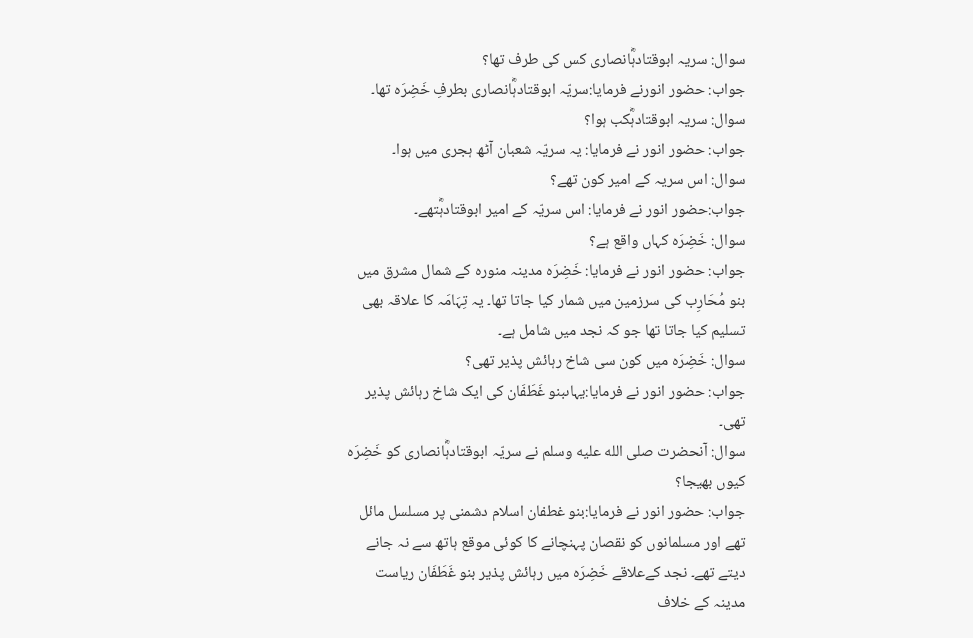سوال: سریہ ابوقتادہؓانصاری کس کی طرف تھا؟
جواب: حضور انورنے فرمایا:سریّہ ابوقتادہؓانصاری بطرفِ خَضِرَہ تھا۔
سوال: سریہ ابوقتادہؓکب ہوا؟
جواب: حضور انور نے فرمایا: یہ سریّہ شعبان آٹھ ہجری میں ہوا۔
سوال: اس سریہ کے امیر کون تھے؟
جواب:حضور انور نے فرمایا: اس سریّہ کے امیر ابوقتادہؓتھے۔
سوال: خَضِرَہ کہاں واقع ہے؟
جواب: حضور انور نے فرمایا: خَضِرَہ مدینہ منورہ کے شمال مشرق میں بنو مُحَارِب کی سرزمین میں شمار کیا جاتا تھا۔ یہ تِہَامَہ کا علاقہ بھی تسلیم کیا جاتا تھا جو کہ نجد میں شامل ہے۔
سوال: خَضِرَہ میں کون سی شاخ رہائش پذیر تھی؟
جواب: حضور انور نے فرمایا:یہاںبنو غَطَفَان کی ایک شاخ رہائش پذیر تھی۔
سوال: آنحضرت صلى الله عليه وسلم نے سریّہ ابوقتادہؓانصاری کو خَضِرَہ کیوں بھیجا؟
جواب: حضور انور نے فرمایا:بنو غطفان اسلام دشمنی پر مسلسل مائل تھے اور مسلمانوں کو نقصان پہنچانے کا کوئی موقع ہاتھ سے نہ جانے دیتے تھے۔ نجد کےعلاقے خَضِرَہ میں رہائش پذیر بنو غَطَفَان ریاست مدینہ کے خلاف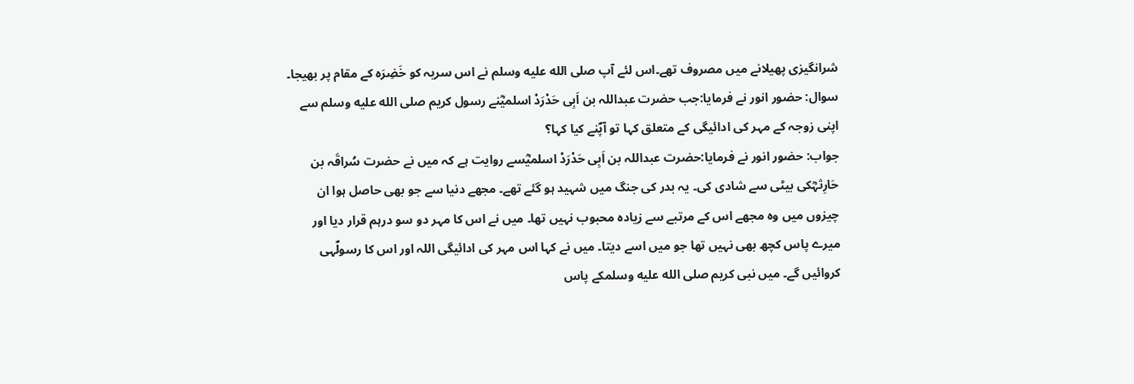شرانگیزی پھیلانے میں مصروف تھے۔اس لئے آپ صلى الله عليه وسلم نے اس سریہ کو خَضِرَہ کے مقام پر بھیجا۔
سوال: حضور انور نے فرمایا:جب حضرت عبداللہ بن اَبِی حَدْرَدْ اسلمیؓنے رسول کریم صلى الله عليه وسلم سے اپنی زوجہ کے مہر کی ادائیگی کے متعلق کہا تو آپؐنے کیا کہا؟
جواب: حضور انور نے فرمایا:حضرت عبداللہ بن اَبِی حَدْرَدْ اسلمیؓسے روایت ہے کہ میں نے حضرت سُراقَہ بن حَارِثہؓکی بیٹی سے شادی کی۔ یہ بدر کی جنگ میں شہید ہو گئے تھے۔ مجھے دنیا سے جو بھی حاصل ہوا ان چیزوں میں وہ مجھے اس کے مرتبے سے زیادہ محبوب نہیں تھا۔ میں نے اس کا مہر دو سو درہم قرار دیا اور میرے پاس کچھ بھی نہیں تھا جو میں اسے دیتا۔ میں نے کہا اس مہر کی ادائیگی اللہ اور اس کا رسولؐہی کروائیں گے۔ میں نبی کریم صلى الله عليه وسلمکے پاس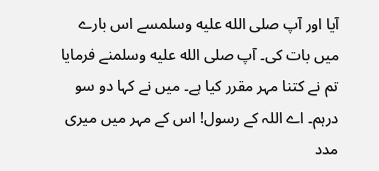آیا اور آپ صلى الله عليه وسلمسے اس بارے میں بات کی۔ آپ صلى الله عليه وسلمنے فرمایا تم نے کتنا مہر مقرر کیا ہے۔ میں نے کہا دو سو درہم۔ اے اللہ کے رسول! اس کے مہر میں میری مدد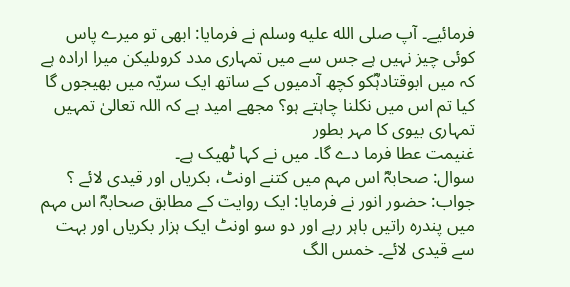فرمائیے۔ آپ صلى الله عليه وسلم نے فرمایا: ابھی تو میرے پاس کوئی چیز نہیں ہے جس سے میں تمہاری مدد کروںلیکن میرا ارادہ ہے کہ میں ابوقتادہؓکو کچھ آدمیوں کے ساتھ ایک سریّہ میں بھیجوں گا کیا تم اس میں نکلنا چاہتے ہو؟ مجھے امید ہے کہ اللہ تعالیٰ تمہیں تمہاری بیوی کا مہر بطور
غنیمت عطا فرما دے گا۔ میں نے کہا ٹھیک ہے۔
سوال: صحابہؓ اس مہم میں کتنے اونٹ، بکریاں اور قیدی لائے ؟
جواب: حضور انور نے فرمایا: ایک روایت کے مطابق صحابہؓ اس مہم میں پندرہ راتیں باہر رہے اور دو سو اونٹ ایک ہزار بکریاں اور بہت سے قیدی لائے۔ خمس الگ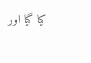کیا گیا اور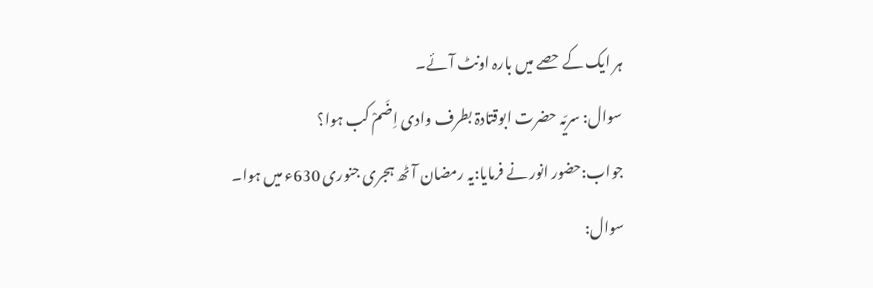ہر ایک کے حصے میں بارہ اونٹ آئے۔
سوال: سریّہ حضرت ابوقتادۃ بطرف وادی اِضَمْ کب ہوا؟
جواب:حضور انور نے فرمایا:یہ رمضان آٹھ ہجری جنوری 630ء میں ہوا۔
سوال: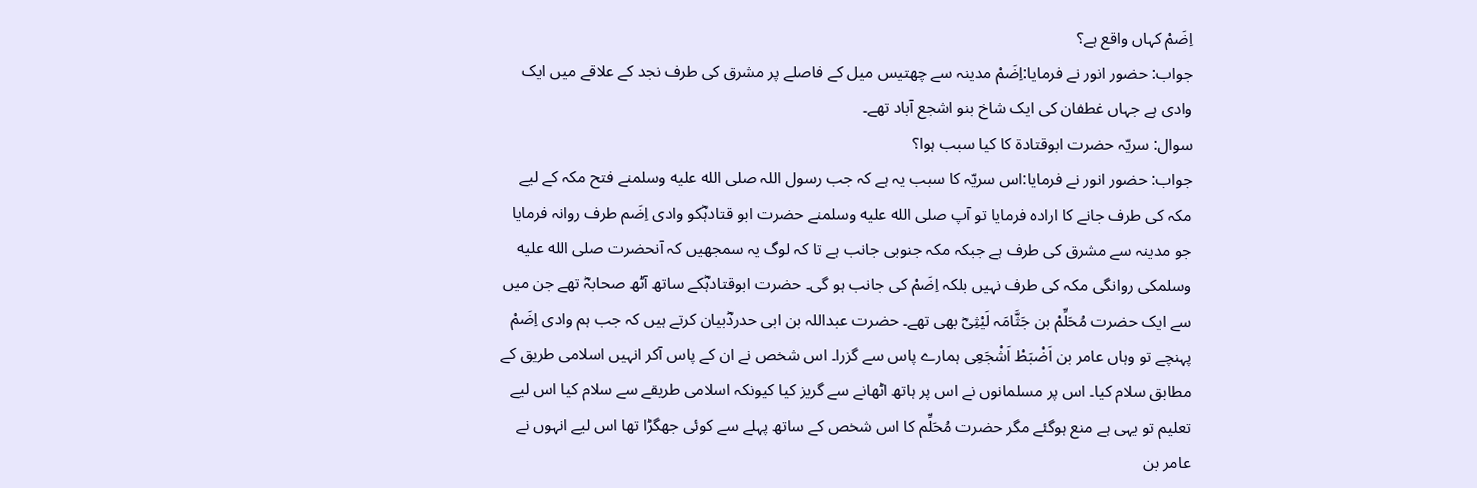اِضَمْ کہاں واقع ہے؟
جواب: حضور انور نے فرمایا:اِضَمْ مدینہ سے چھتیس میل کے فاصلے پر مشرق کی طرف نجد کے علاقے میں ایک وادی ہے جہاں غطفان کی ایک شاخ بنو اشجع آباد تھے۔
سوال: سریّہ حضرت ابوقتادۃ کا کیا سبب ہوا؟
جواب: حضور انور نے فرمایا:اس سریّہ کا سبب یہ ہے کہ جب رسول اللہ صلى الله عليه وسلمنے فتح مکہ کے لیے مکہ کی طرف جانے کا ارادہ فرمایا تو آپ صلى الله عليه وسلمنے حضرت ابو قتادہؓکو وادی اِضَم طرف روانہ فرمایا جو مدینہ سے مشرق کی طرف ہے جبکہ مکہ جنوبی جانب ہے تا کہ لوگ یہ سمجھیں کہ آنحضرت صلى الله عليه وسلمکی روانگی مکہ کی طرف نہیں بلکہ اِضَمْ کی جانب ہو گی۔ حضرت ابوقتادہؓکے ساتھ آٹھ صحابہؓ تھے جن میں سے ایک حضرت مُحَلِّمْ بن جَثَّامَہ لَیْثِیؓ بھی تھے۔ حضرت عبداللہ بن ابی حدردؓبیان کرتے ہیں کہ جب ہم وادی اِضَمْ پہنچے تو وہاں عامر بن اَضْبَطْ اَشْجَعِی ہمارے پاس سے گزرا۔ اس شخص نے ان کے پاس آکر انہیں اسلامی طریق کے مطابق سلام کیا۔ اس پر مسلمانوں نے اس پر ہاتھ اٹھانے سے گریز کیا کیونکہ اسلامی طریقے سے سلام کیا اس لیے تعلیم تو یہی ہے منع ہوگئے مگر حضرت مُحَلِّم کا اس شخص کے ساتھ پہلے سے کوئی جھگڑا تھا اس لیے انہوں نے عامر بن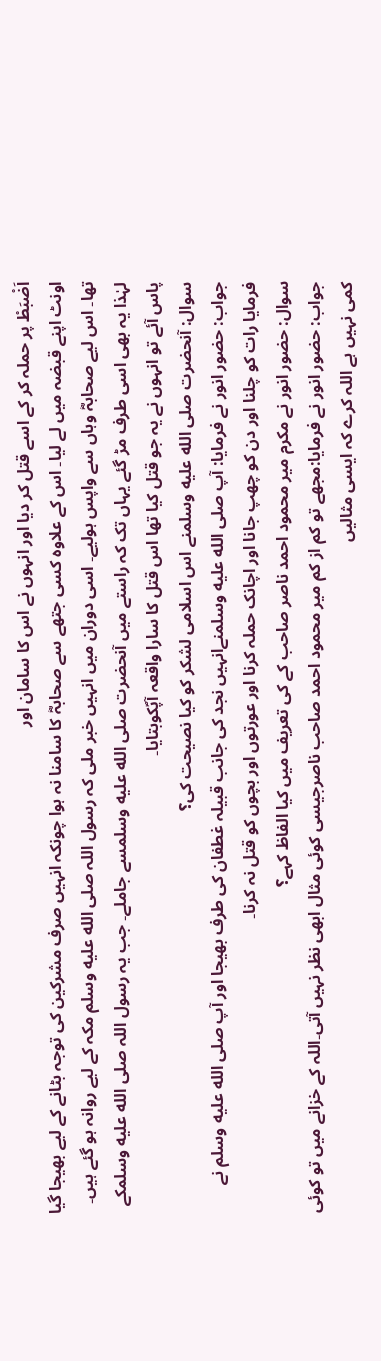اَضْبَطْ پر حملہ کر کے اسے قتل کر دیا اور انہوں نے اس کا سامان اور
اونٹ اپنے قبضہ میں لے لیا۔ اس کے علاوہ کسی جتھے سے صحابہؓ کا سامنا نہ ہوا چونکہ انہیں صرف مشرکین کی توجہ بٹانے کے لیے بھیجا گیا تھا۔ اس لیے صحابہؓ وہاں سے واپس ہولیے۔ اسی دوران میں انہیں خبر ملی کہ رسول اللہ صلى الله عليه وسلم مکہ کے لیے روانہ ہو گئے ہیں۔ لہٰذا یہ بھی اسی طرف مڑ گئے یہاں تک کہ راستے میں آنحضرت صلى الله عليه وسلمسے جاملے۔ جب یہ رسول اللہ صلى الله عليه وسلمکے پاس آئے تو انہوں نے یہ جو قتل کیا تھا اس قتل کا سارا واقعہ آپؐکوبتایا۔
سوال: آنحضرت صلى الله عليه وسلمنے اس اسلامی لشکر کو کیا نصیحت کی؟
جواب: حضور انور نے فرمایا: آپ صلى الله عليه وسلمنےانہیں نجد کی جانب قبیلہ غطفان کی طرف بھیجا اور آپ صلى الله عليه وسلم نے فرمایا رات کو چلنا اور دن کو چھپ جانا اور اچانک حملہ کرنا اور عورتوں اور بچوں کو قتل نہ کرنا۔
سوال: حضور انور نے مکرم میر محمود احمد ناصر صاحب کے کی تعریف میں کیا الفاظ کہے؟
جواب: حضور انور نے فرمایا:مجھے تو کم از کم میر محمود احمد صاحب ناصرجیسی کوئی مثال ابھی نظر نہیں آتی۔اللہ کے خزانے میں تو کوئی کمی نہیں ہے اللہ کرے کہ ایسی مثالیں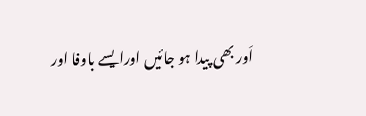اَور بھی پیدا ہو جائیں اورایسے باوفا اور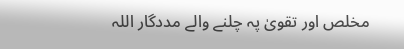مخلص اور تقویٰ پہ چلنے والے مددگار اللہ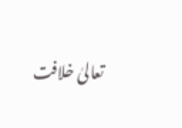تعالیٰ خلافت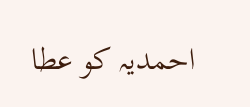احمدیہ کو عطا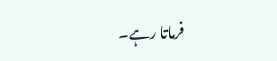فرماتا رہے۔